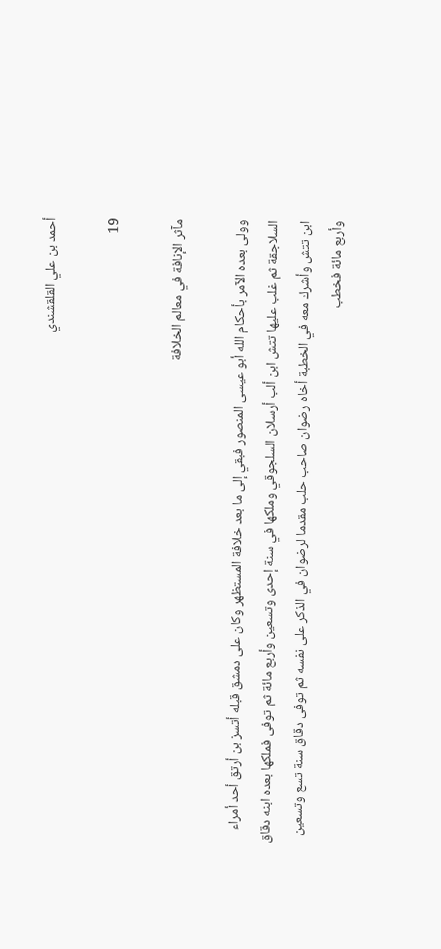أحمد بن علي القلقشندي

19

مآثر الإنافة في معالم الخلافة

وولى بعده الآمر بأحكام الله أبو عيسى المنصور فبقي إلى ما بعد خلافة المستظهر وكان على دمشق قبله أتسز بن أرتق أحد أمراء السلاجقة ثم غلب عليها تتش ابن ألب أرسلان السلجوقي وملكها في سنة إحدى وتسعين وأربع مائة ثم توفى فملكها بعده ابنه دقاق ابن تتش وأشرك معه في الخطبة أخاه رضوان صاحب حلب مقدما لرضوان في الذكر على نفسه ثم توفى دقاق سنة تسع وتسعين وأربع مائة فخطب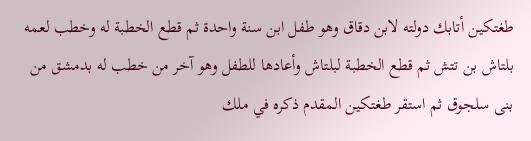طغتكين أتابك دولته لابن دقاق وهو طفل ابن سنة واحدة ثم قطع الخطبة له وخطب لعمه بلتاش بن تتش ثم قطع الخطبة لبلتاش وأعادها للطفل وهو آخر من خطب له بدمشق من بنى سلجوق ثم استقر طغتكين المقدم ذكره في ملك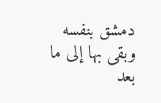دمشق بنفسه وبقى بها إلى ما بعد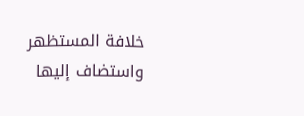خلافة المستظهر واستضاف إليها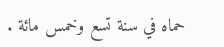حماه في سنة تسع وخمس مائة .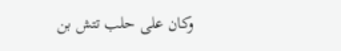وكان على حلب تتش بن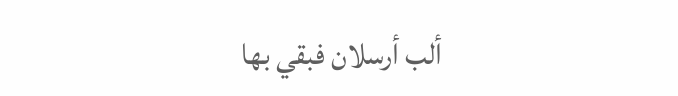ألب أرسلان فبقي بها